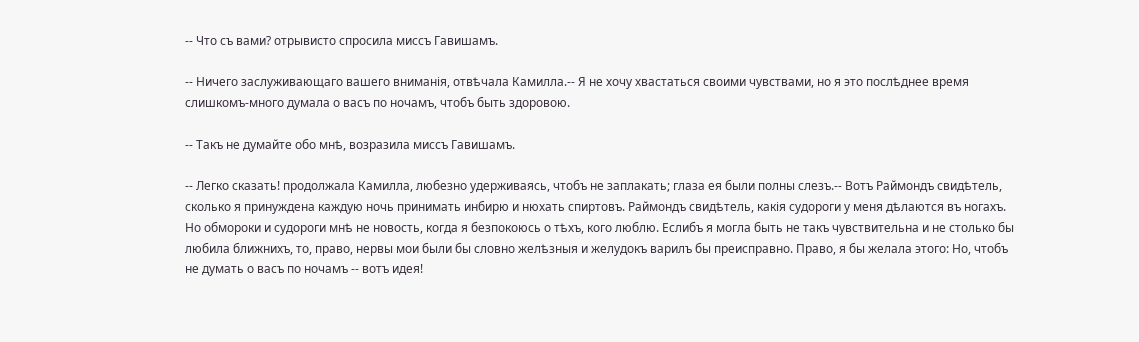-- Что съ вами? отрывисто спросила миссъ Гавишамъ.

-- Ничего заслуживающаго вашего вниманія, отвѣчала Камилла.-- Я не хочу хвастаться своими чувствами, но я это послѣднее время слишкомъ-много думала о васъ по ночамъ, чтобъ быть здоровою.

-- Такъ не думайте обо мнѣ, возразила миссъ Гавишамъ.

-- Легко сказать! продолжала Камилла, любезно удерживаясь, чтобъ не заплакать; глаза ея были полны слезъ.-- Вотъ Раймондъ свидѣтель, сколько я принуждена каждую ночь принимать инбирю и нюхать спиртовъ. Раймондъ свидѣтель, какія судороги у меня дѣлаются въ ногахъ. Но обмороки и судороги мнѣ не новость, когда я безпокоюсь о тѣхъ, кого люблю. Еслибъ я могла быть не такъ чувствительна и не столько бы любила ближнихъ, то, право, нервы мои были бы словно желѣзныя и желудокъ варилъ бы преисправно. Право, я бы желала этого: Но, чтобъ не думать о васъ по ночамъ -- вотъ идея!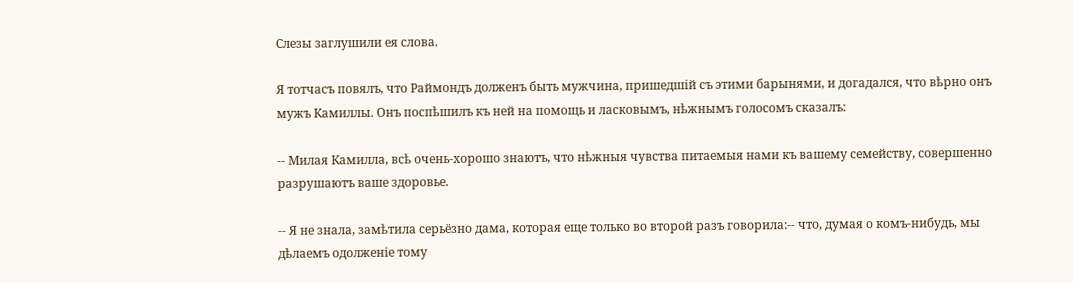Слезы заглушили ея слова.

Я тотчасъ повялъ, что Раймондъ долженъ быть мужчина, пришедшій съ этими барынями, и догадался, что вѣрно онъ мужъ Камиллы. Онъ поспѣшилъ къ ней на помощь и ласковымъ, нѣжнымъ голосомъ сказалъ:

-- Милая Камилла, всѣ очень-хорошо знаютъ, что нѣжныя чувства питаемыя нами къ вашему семейству, совершенно разрушаютъ ваше здоровье.

-- Я не знала, замѣтила серьёзно дама, которая еще только во второй разъ говорила:-- что, думая о комъ-нибудь, мы дѣлаемъ одолженіе тому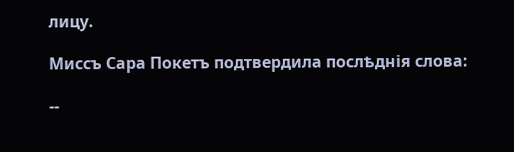лицу.

Миссъ Сара Покетъ подтвердила послѣднія слова:

--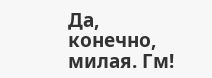Да, конечно, милая. Гм!